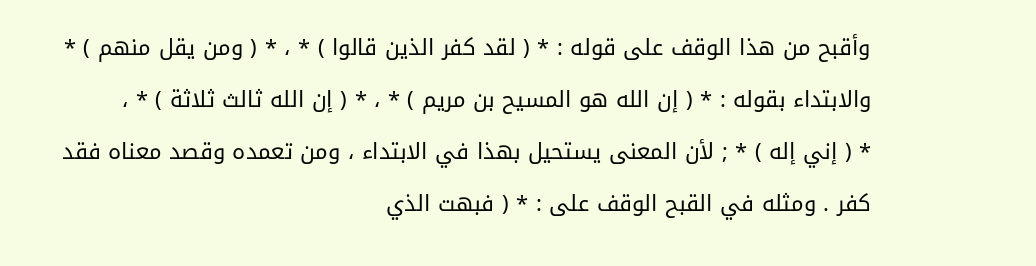وأقبح من هذا الوقف على قوله : * ( لقد كفر الذين قالوا ) * ، * ( ومن يقل منهم ) *
والابتداء بقوله : * ( إن الله هو المسيح بن مريم ) * ، * ( إن الله ثالث ثلاثة ) * ،
* ( إني إله ) * ; لأن المعنى يستحيل بهذا في الابتداء ، ومن تعمده وقصد معناه فقد
كفر . ومثله في القبح الوقف على : * ( فبهت الذي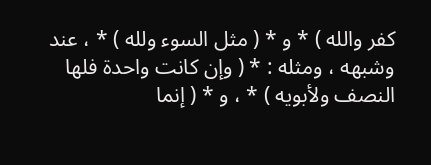كفر والله ) * و * ( مثل السوء ولله ) * ، عند
وشبهه ، ومثله : * ( وإن كانت واحدة فلها النصف ولأبويه ) * ، و * ( إنما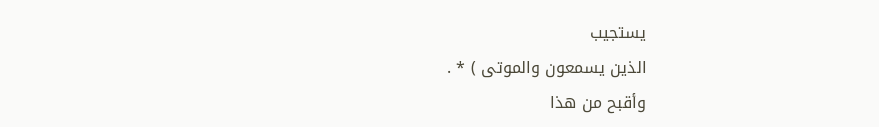يستجيب
الذين يسمعون والموتى ) * .
وأقبح من هذا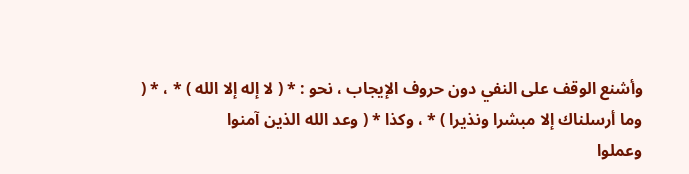وأشنع الوقف على النفي دون حروف الإيجاب ، نحو : * ( لا إله إلا الله ) * ، * ( وما أرسلناك إلا مبشرا ونذيرا ) * ، وكذا * ( وعد الله الذين آمنوا
وعملوا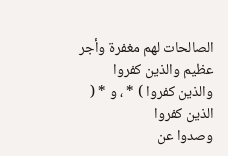الصالحات لهم مغفرة وأجر عظيم والذين كفروا والذين كفروا ) * ، و * ( الذين كفروا
وصدوا عن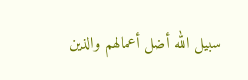سبيل الله أضل أعمالهم والذين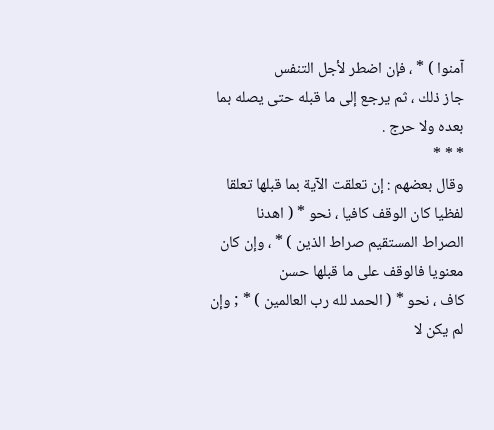آمنوا ) * ، فإن اضطر لأجل التنفس
جاز ذلك ، ثم يرجع إلى ما قبله حتى يصله بما بعده ولا حرج .
* * *
وقال بعضهم : إن تعلقت الآية بما قبلها تعلقا لفظيا كان الوقف كافيا ، نحو * ( اهدنا
الصراط المستقيم صراط الذين ) * ، وإن كان معنويا فالوقف على ما قبلها حسن
كاف ، نحو * ( الحمد لله رب العالمين ) * ; وإن لم يكن لا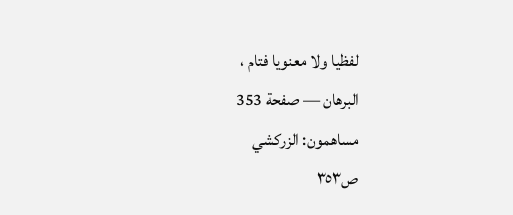لفظيا ولا معنويا فتام ،
البرهان — صفحة 353
مساهمون: الزركشي
ص٣٥٣